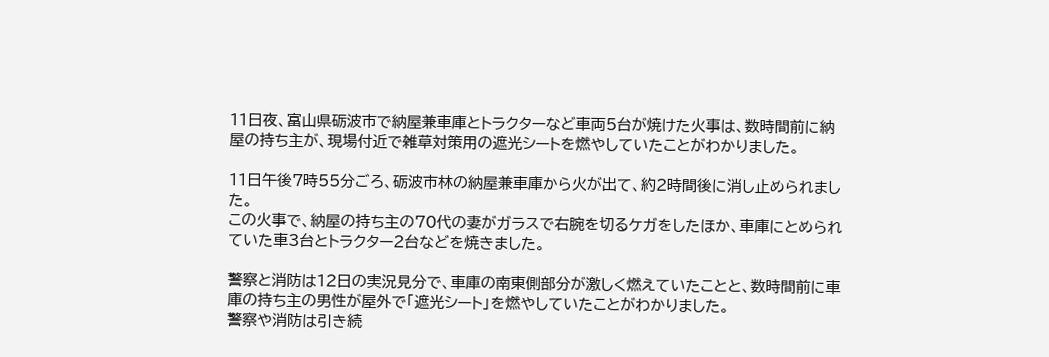11日夜、富山県砺波市で納屋兼車庫とトラクターなど車両5台が焼けた火事は、数時間前に納屋の持ち主が、現場付近で雑草対策用の遮光シートを燃やしていたことがわかりました。

11日午後7時55分ごろ、砺波市林の納屋兼車庫から火が出て、約2時間後に消し止められました。
この火事で、納屋の持ち主の70代の妻がガラスで右腕を切るケガをしたほか、車庫にとめられていた車3台とトラクター2台などを焼きました。

警察と消防は12日の実況見分で、車庫の南東側部分が激しく燃えていたことと、数時間前に車庫の持ち主の男性が屋外で「遮光シート」を燃やしていたことがわかりました。
警察や消防は引き続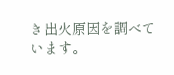き出火原因を調べています。